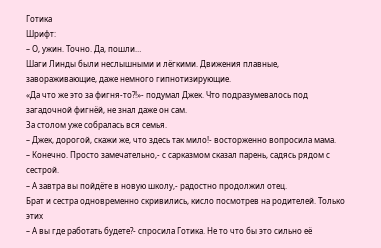Готика
Шрифт:
– О, ужин. Точно. Да, пошли…
Шаги Линды были неслышными и лёгкими. Движения плавные, завораживающие, даже немного гипнотизирующие.
«Да что же это за фигня-то?!»- подумал Джек. Что подразумевалось под загадочной фигнёй, не знал даже он сам.
За столом уже собралась вся семья.
– Джек, дорогой, скажи же, что здесь так мило!- восторженно вопросила мама.
– Конечно. Просто замечательно,- с сарказмом сказал парень, садясь рядом с сестрой.
– А завтра вы пойдёте в новую школу,- радостно продолжил отец.
Брат и сестра одновременно скривились, кисло посмотрев на родителей. Только этих
– А вы где работать будете?- спросила Готика. Не то что бы это сильно её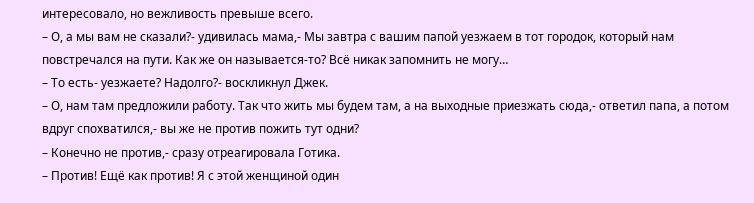интересовало, но вежливость превыше всего.
– О, а мы вам не сказали?- удивилась мама,- Мы завтра с вашим папой уезжаем в тот городок, который нам повстречался на пути. Как же он называется-то? Всё никак запомнить не могу…
– То есть- уезжаете? Надолго?- воскликнул Джек.
– О, нам там предложили работу. Так что жить мы будем там, а на выходные приезжать сюда,- ответил папа, а потом вдруг спохватился,- вы же не против пожить тут одни?
– Конечно не против,- сразу отреагировала Готика.
– Против! Ещё как против! Я с этой женщиной один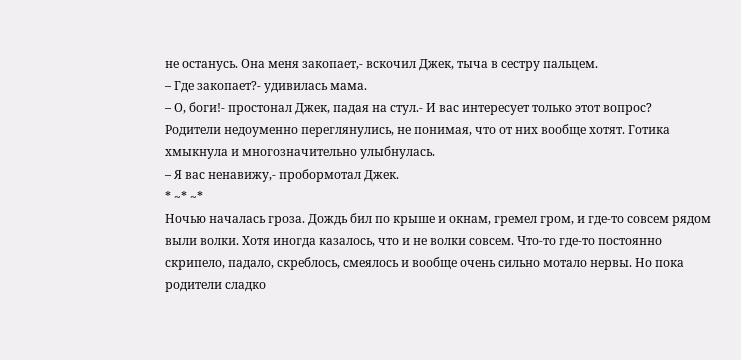не останусь. Она меня закопает,- вскочил Джек, тыча в сестру пальцем.
– Где закопает?- удивилась мама.
– О, боги!- простонал Джек, падая на стул.- И вас интересует только этот вопрос?
Родители недоуменно переглянулись, не понимая, что от них вообще хотят. Готика хмыкнула и многозначительно улыбнулась.
– Я вас ненавижу,- пробормотал Джек.
* ~* ~*
Ночью началась гроза. Дождь бил по крыше и окнам, гремел гром, и где-то совсем рядом выли волки. Хотя иногда казалось, что и не волки совсем. Что-то где-то постоянно скрипело, падало, скреблось, смеялось и вообще очень сильно мотало нервы. Но пока родители сладко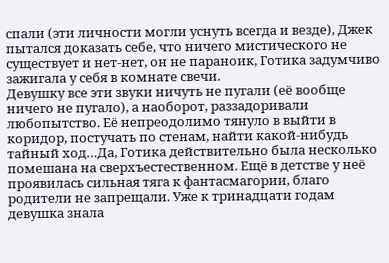спали (эти личности могли уснуть всегда и везде), Джек пытался доказать себе, что ничего мистического не существует и нет-нет, он не параноик, Готика задумчиво зажигала у себя в комнате свечи.
Девушку все эти звуки ничуть не пугали (её вообще ничего не пугало), а наоборот, раззадоривали любопытство. Её непреодолимо тянуло в выйти в коридор, постучать по стенам, найти какой-нибудь тайный ход…Да, Готика действительно была несколько помешана на сверхъестественном. Ещё в детстве у неё проявилась сильная тяга к фантасмагории, благо родители не запрещали. Уже к тринадцати годам девушка знала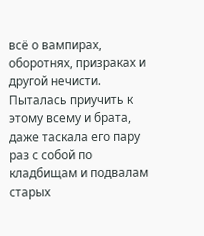всё о вампирах, оборотнях, призраках и другой нечисти. Пыталась приучить к этому всему и брата, даже таскала его пару раз с собой по кладбищам и подвалам старых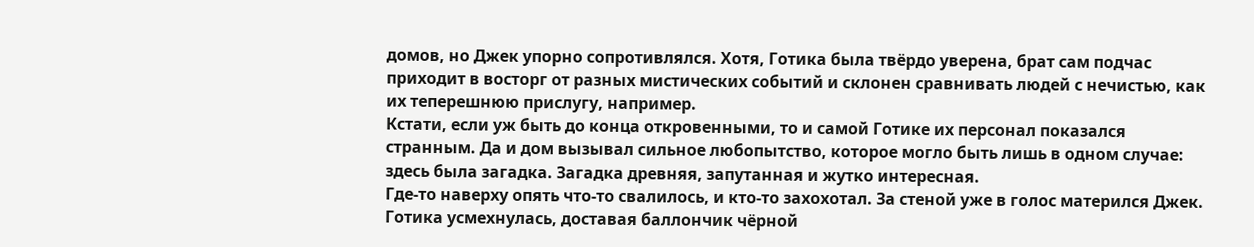домов, но Джек упорно сопротивлялся. Хотя, Готика была твёрдо уверена, брат сам подчас приходит в восторг от разных мистических событий и склонен сравнивать людей с нечистью, как их теперешнюю прислугу, например.
Кстати, если уж быть до конца откровенными, то и самой Готике их персонал показался странным. Да и дом вызывал сильное любопытство, которое могло быть лишь в одном случае: здесь была загадка. Загадка древняя, запутанная и жутко интересная.
Где-то наверху опять что-то свалилось, и кто-то захохотал. За стеной уже в голос матерился Джек. Готика усмехнулась, доставая баллончик чёрной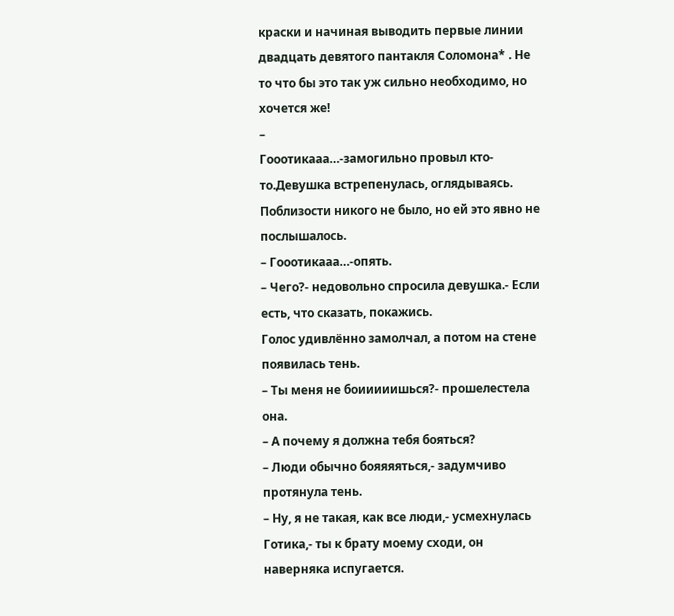краски и начиная выводить первые линии двадцать девятого пантакля Соломона* . Не то что бы это так уж сильно необходимо, но хочется же!
–
Гооотикааа…-замогильно провыл кто-то.Девушка встрепенулась, оглядываясь. Поблизости никого не было, но ей это явно не послышалось.
– Гооотикааа…-опять.
– Чего?- недовольно спросила девушка.- Если есть, что сказать, покажись.
Голос удивлённо замолчал, а потом на стене появилась тень.
– Ты меня не боииииишься?- прошелестела она.
– А почему я должна тебя бояться?
– Люди обычно бояяяяться,- задумчиво протянула тень.
– Ну, я не такая, как все люди,- усмехнулась Готика,- ты к брату моему сходи, он наверняка испугается.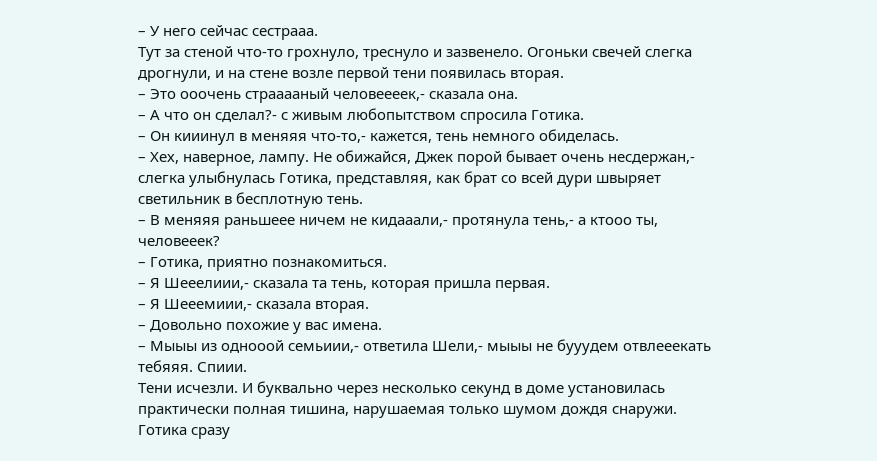– У него сейчас сестрааа.
Тут за стеной что-то грохнуло, треснуло и зазвенело. Огоньки свечей слегка дрогнули, и на стене возле первой тени появилась вторая.
– Это ооочень страаааный человеееек,- сказала она.
– А что он сделал?- с живым любопытством спросила Готика.
– Он кииинул в меняяя что-то,- кажется, тень немного обиделась.
– Хех, наверное, лампу. Не обижайся, Джек порой бывает очень несдержан,- слегка улыбнулась Готика, представляя, как брат со всей дури швыряет светильник в бесплотную тень.
– В меняяя раньшеее ничем не кидааали,- протянула тень,- а ктооо ты, человееек?
– Готика, приятно познакомиться.
– Я Шееелиии,- сказала та тень, которая пришла первая.
– Я Шееемиии,- сказала вторая.
– Довольно похожие у вас имена.
– Мыыы из однооой семьиии,- ответила Шели,- мыыы не бууудем отвлееекать тебяяя. Спиии.
Тени исчезли. И буквально через несколько секунд в доме установилась практически полная тишина, нарушаемая только шумом дождя снаружи. Готика сразу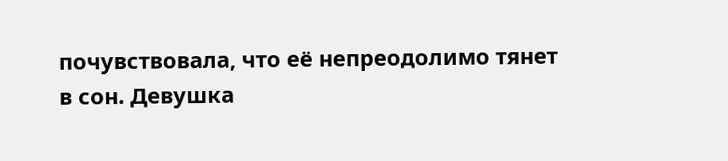почувствовала, что её непреодолимо тянет в сон. Девушка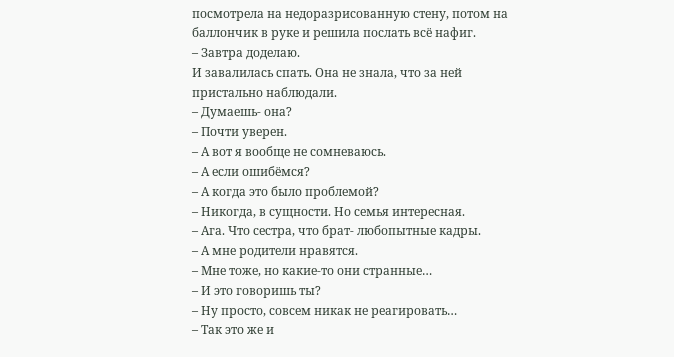посмотрела на недоразрисованную стену, потом на баллончик в руке и решила послать всё нафиг.
– Завтра доделаю.
И завалилась спать. Она не знала, что за ней пристально наблюдали.
– Думаешь- она?
– Почти уверен.
– А вот я вообще не сомневаюсь.
– А если ошибёмся?
– А когда это было проблемой?
– Никогда, в сущности. Но семья интересная.
– Ага. Что сестра, что брат- любопытные кадры.
– А мне родители нравятся.
– Мне тоже, но какие-то они странные…
– И это говоришь ты?
– Ну просто, совсем никак не реагировать…
– Так это же и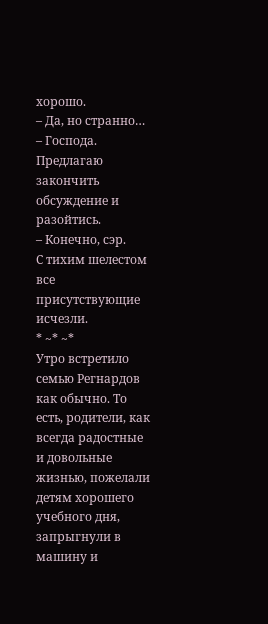хорошо.
– Да, но странно…
– Господа. Предлагаю закончить обсуждение и разойтись.
– Конечно, сэр.
С тихим шелестом все присутствующие исчезли.
* ~* ~*
Утро встретило семью Регнардов как обычно. То есть, родители, как всегда радостные и довольные жизнью, пожелали детям хорошего учебного дня, запрыгнули в машину и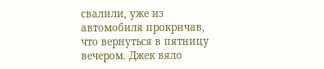свалили, уже из автомобиля прокричав, что вернуться в пятницу вечером. Джек вяло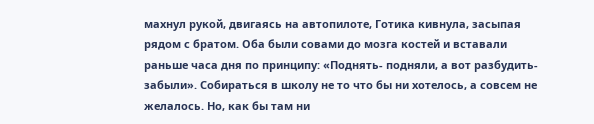махнул рукой, двигаясь на автопилоте, Готика кивнула, засыпая рядом с братом. Оба были совами до мозга костей и вставали раньше часа дня по принципу: «Поднять- подняли, а вот разбудить- забыли». Собираться в школу не то что бы ни хотелось, а совсем не желалось. Но, как бы там ни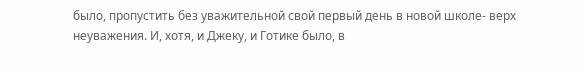было, пропустить без уважительной свой первый день в новой школе- верх неуважения. И, хотя, и Джеку, и Готике было, в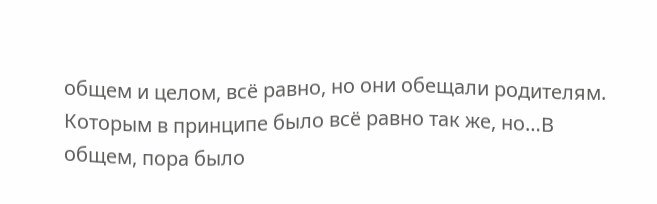общем и целом, всё равно, но они обещали родителям. Которым в принципе было всё равно так же, но…В общем, пора было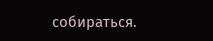собираться.